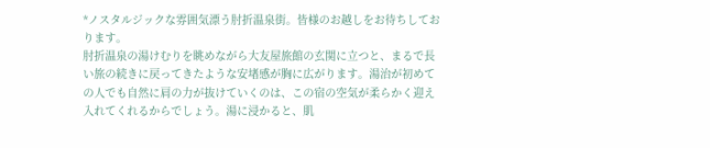*ノスタルジックな雰囲気漂う肘折温泉街。皆様のお越しをお待ちしております。
肘折温泉の湯けむりを眺めながら大友屋旅館の玄関に立つと、まるで長い旅の続きに戻ってきたような安堵感が胸に広がります。湯治が初めての人でも自然に肩の力が抜けていくのは、この宿の空気が柔らかく迎え入れてくれるからでしょう。湯に浸かると、肌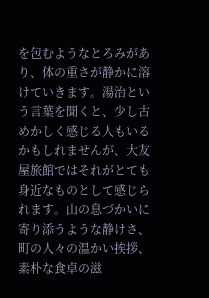を包むようなとろみがあり、体の重さが静かに溶けていきます。湯治という言葉を聞くと、少し古めかしく感じる人もいるかもしれませんが、大友屋旅館ではそれがとても身近なものとして感じられます。山の息づかいに寄り添うような静けさ、町の人々の温かい挨拶、素朴な食卓の滋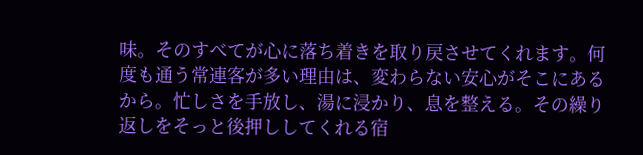味。そのすべてが心に落ち着きを取り戻させてくれます。何度も通う常連客が多い理由は、変わらない安心がそこにあるから。忙しさを手放し、湯に浸かり、息を整える。その繰り返しをそっと後押ししてくれる宿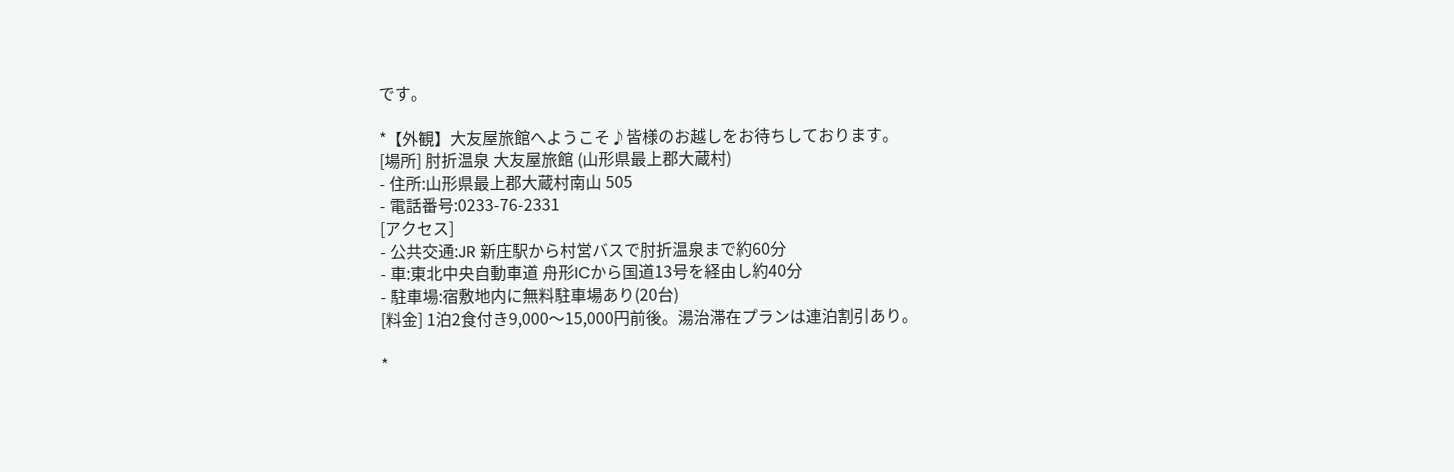です。

*【外観】大友屋旅館へようこそ♪皆様のお越しをお待ちしております。
[場所] 肘折温泉 大友屋旅館 (山形県最上郡大蔵村)
- 住所:山形県最上郡大蔵村南山 505
- 電話番号:0233‑76‑2331
[アクセス]
- 公共交通:JR 新庄駅から村営バスで肘折温泉まで約60分
- 車:東北中央自動車道 舟形ICから国道13号を経由し約40分
- 駐車場:宿敷地内に無料駐車場あり(20台)
[料金] 1泊2食付き9,000〜15,000円前後。湯治滞在プランは連泊割引あり。

*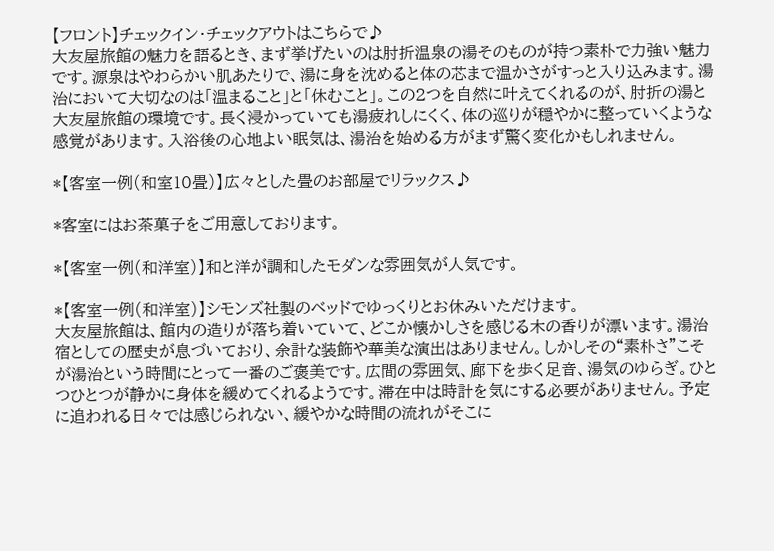【フロント】チェックイン・チェックアウトはこちらで♪
大友屋旅館の魅力を語るとき、まず挙げたいのは肘折温泉の湯そのものが持つ素朴で力強い魅力です。源泉はやわらかい肌あたりで、湯に身を沈めると体の芯まで温かさがすっと入り込みます。湯治において大切なのは「温まること」と「休むこと」。この2つを自然に叶えてくれるのが、肘折の湯と大友屋旅館の環境です。長く浸かっていても湯疲れしにくく、体の巡りが穏やかに整っていくような感覚があります。入浴後の心地よい眠気は、湯治を始める方がまず驚く変化かもしれません。

*【客室一例(和室10畳)】広々とした畳のお部屋でリラックス♪

*客室にはお茶菓子をご用意しております。

*【客室一例(和洋室)】和と洋が調和したモダンな雰囲気が人気です。

*【客室一例(和洋室)】シモンズ社製のベッドでゆっくりとお休みいただけます。
大友屋旅館は、館内の造りが落ち着いていて、どこか懐かしさを感じる木の香りが漂います。湯治宿としての歴史が息づいており、余計な装飾や華美な演出はありません。しかしその“素朴さ”こそが湯治という時間にとって一番のご褒美です。広間の雰囲気、廊下を歩く足音、湯気のゆらぎ。ひとつひとつが静かに身体を緩めてくれるようです。滞在中は時計を気にする必要がありません。予定に追われる日々では感じられない、緩やかな時間の流れがそこに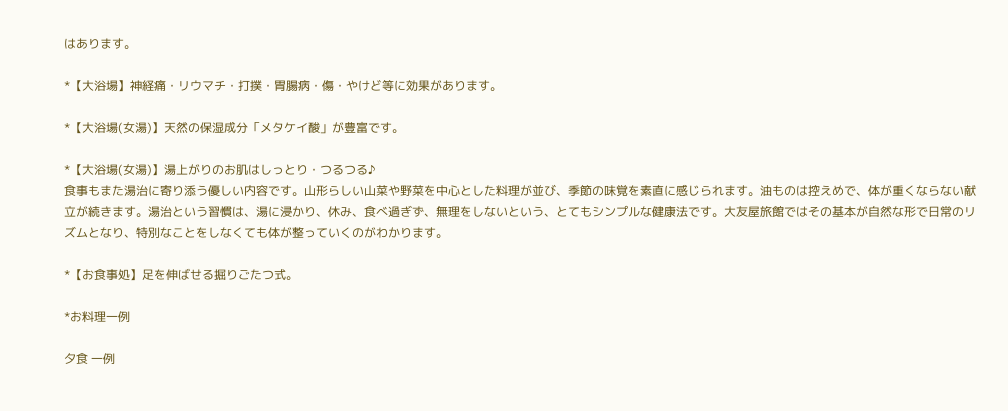はあります。

*【大浴場】神経痛・リウマチ・打撲・胃腸病・傷・やけど等に効果があります。

*【大浴場(女湯)】天然の保湿成分「メタケイ酸」が豊富です。

*【大浴場(女湯)】湯上がりのお肌はしっとり・つるつる♪
食事もまた湯治に寄り添う優しい内容です。山形らしい山菜や野菜を中心とした料理が並び、季節の味覚を素直に感じられます。油ものは控えめで、体が重くならない献立が続きます。湯治という習慣は、湯に浸かり、休み、食べ過ぎず、無理をしないという、とてもシンプルな健康法です。大友屋旅館ではその基本が自然な形で日常のリズムとなり、特別なことをしなくても体が整っていくのがわかります。

*【お食事処】足を伸ばせる掘りごたつ式。

*お料理一例

夕食 一例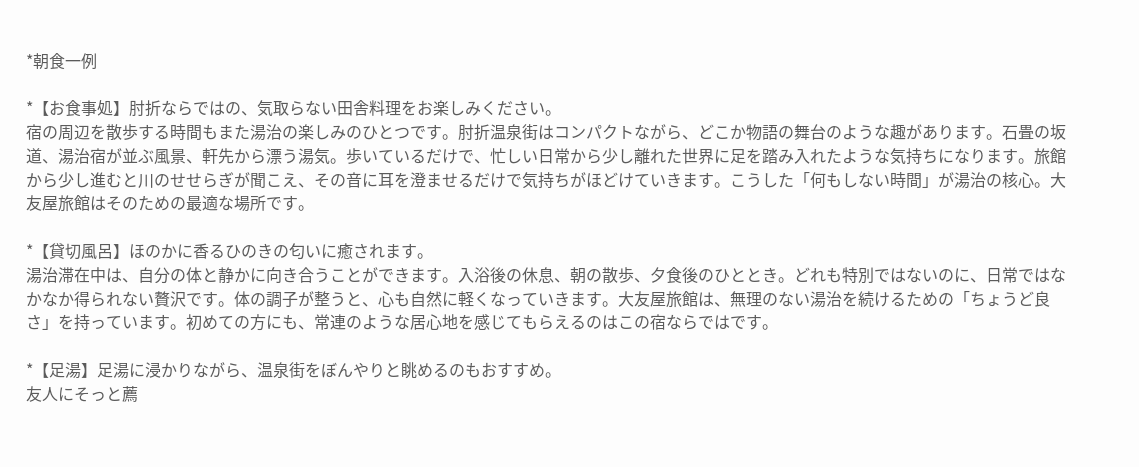*朝食一例

*【お食事処】肘折ならではの、気取らない田舎料理をお楽しみください。
宿の周辺を散歩する時間もまた湯治の楽しみのひとつです。肘折温泉街はコンパクトながら、どこか物語の舞台のような趣があります。石畳の坂道、湯治宿が並ぶ風景、軒先から漂う湯気。歩いているだけで、忙しい日常から少し離れた世界に足を踏み入れたような気持ちになります。旅館から少し進むと川のせせらぎが聞こえ、その音に耳を澄ませるだけで気持ちがほどけていきます。こうした「何もしない時間」が湯治の核心。大友屋旅館はそのための最適な場所です。

*【貸切風呂】ほのかに香るひのきの匂いに癒されます。
湯治滞在中は、自分の体と静かに向き合うことができます。入浴後の休息、朝の散歩、夕食後のひととき。どれも特別ではないのに、日常ではなかなか得られない贅沢です。体の調子が整うと、心も自然に軽くなっていきます。大友屋旅館は、無理のない湯治を続けるための「ちょうど良さ」を持っています。初めての方にも、常連のような居心地を感じてもらえるのはこの宿ならではです。

*【足湯】足湯に浸かりながら、温泉街をぼんやりと眺めるのもおすすめ。
友人にそっと薦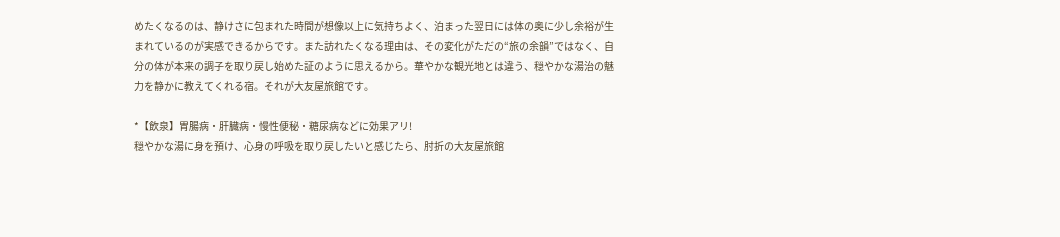めたくなるのは、静けさに包まれた時間が想像以上に気持ちよく、泊まった翌日には体の奥に少し余裕が生まれているのが実感できるからです。また訪れたくなる理由は、その変化がただの“旅の余韻”ではなく、自分の体が本来の調子を取り戻し始めた証のように思えるから。華やかな観光地とは違う、穏やかな湯治の魅力を静かに教えてくれる宿。それが大友屋旅館です。

*【飲泉】胃腸病・肝臓病・慢性便秘・糖尿病などに効果アリ!
穏やかな湯に身を預け、心身の呼吸を取り戻したいと感じたら、肘折の大友屋旅館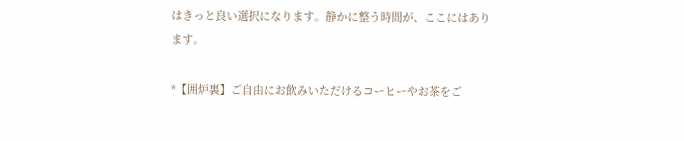はきっと良い選択になります。静かに整う時間が、ここにはあります。

*【囲炉裏】ご自由にお飲みいただけるコーヒーやお茶をご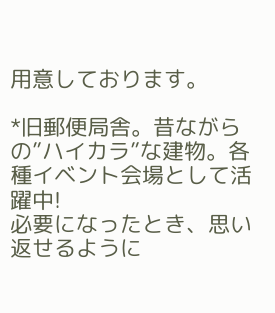用意しております。

*旧郵便局舎。昔ながらの”ハイカラ”な建物。各種イベント会場として活躍中!
必要になったとき、思い返せるように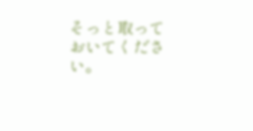そっと取っておいてください。